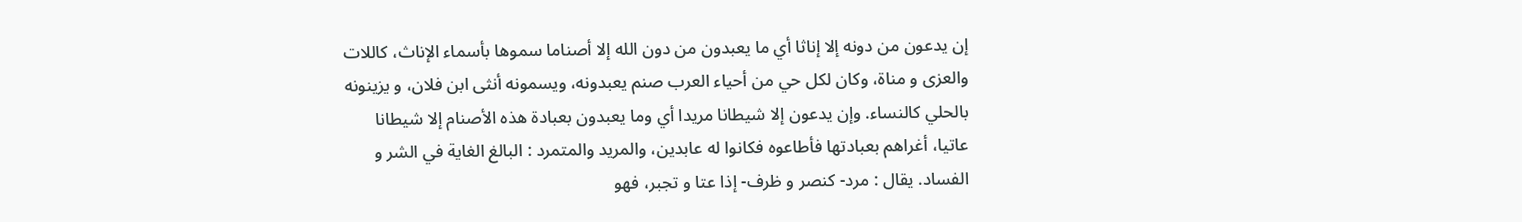إن يدعون من دونه إلا إناثا أي ما يعبدون من دون الله إلا أصناما سموها بأسماء الإناث، كاللات والعزى و مناة، وكان لكل حي من أحياء العرب صنم يعبدونه، ويسمونه أنثى ابن فلان، و يزينونه بالحلي كالنساء. وإن يدعون إلا شيطانا مريدا أي وما يعبدون بعبادة هذه الأصنام إلا شيطانا عاتيا، أغراهم بعبادتها فأطاعوه فكانوا له عابدين، والمريد والمتمرد : البالغ الغاية في الشر و الفساد. يقال : مرد- كنصر و ظرف- إذا عتا و تجبر، فهو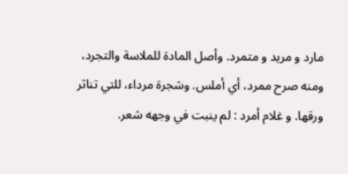مارد و مريد و متمرد. وأصل المادة للملاسة والتجرد، ومنه صرح ممرد، أي أملس. وشجرة مرداء، للتي تناثر ورقها. و غلام أمرد : لم ينبت في وجهه شعر.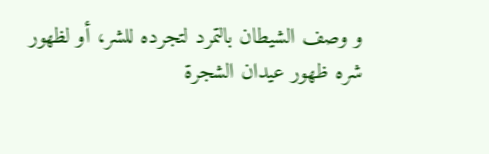و وصف الشيطان بالتمرد لتجرده للشر، أو لظهور شره ظهور عيدان الشجرة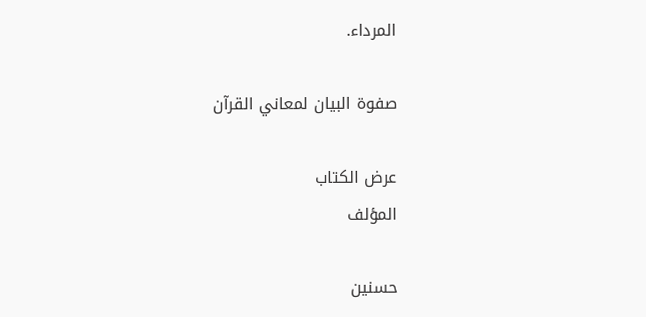المرداء.

صفوة البيان لمعاني القرآن

عرض الكتاب
المؤلف

حسنين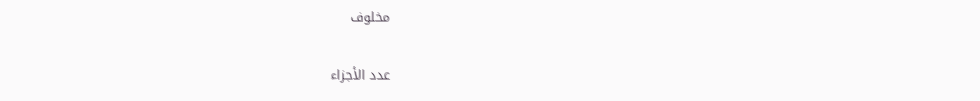مخلوف

عدد الأجزاء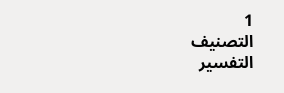1
التصنيف التفسير